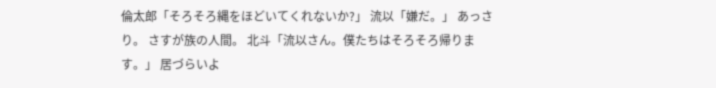倫太郎「そろそろ縄をほどいてくれないか?」 流以「嫌だ。」 あっさり。 さすが族の人間。 北斗「流以さん。僕たちはそろそろ帰ります。」 居づらいよ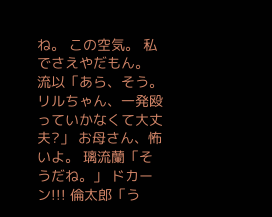ね。 この空気。 私でさえやだもん。 流以「あら、そう。リルちゃん、一発殴っていかなくて大丈夫?」 お母さん、怖いよ。 璃流蘭「そうだね。」 ドカーン!!! 倫太郎「う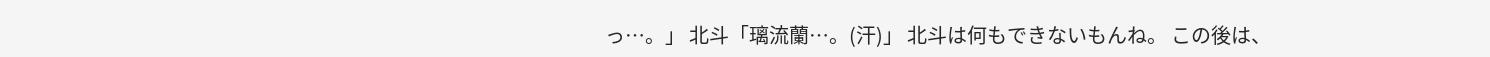っ…。」 北斗「璃流蘭…。(汗)」 北斗は何もできないもんね。 この後は、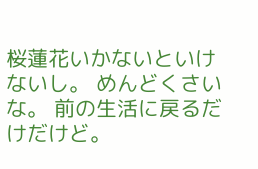桜蓮花いかないといけないし。 めんどくさいな。 前の生活に戻るだけだけど。